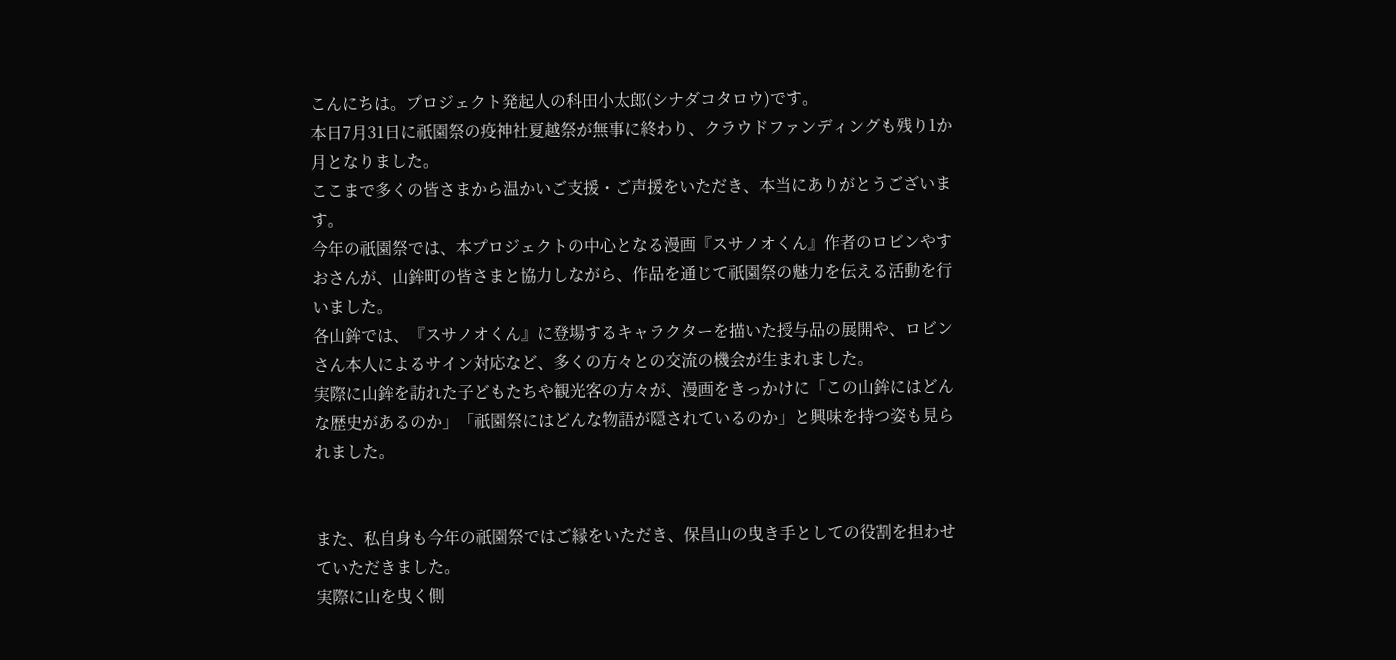こんにちは。プロジェクト発起人の科田小太郎(シナダコタロウ)です。
本日7月31日に祇園祭の疫神社夏越祭が無事に終わり、クラウドファンディングも残り1か月となりました。
ここまで多くの皆さまから温かいご支援・ご声援をいただき、本当にありがとうございます。
今年の祇園祭では、本プロジェクトの中心となる漫画『スサノオくん』作者のロビンやすおさんが、山鉾町の皆さまと協力しながら、作品を通じて祇園祭の魅力を伝える活動を行いました。
各山鉾では、『スサノオくん』に登場するキャラクターを描いた授与品の展開や、ロビンさん本人によるサイン対応など、多くの方々との交流の機会が生まれました。
実際に山鉾を訪れた子どもたちや観光客の方々が、漫画をきっかけに「この山鉾にはどんな歴史があるのか」「祇園祭にはどんな物語が隠されているのか」と興味を持つ姿も見られました。


また、私自身も今年の祇園祭ではご縁をいただき、保昌山の曳き手としての役割を担わせていただきました。
実際に山を曳く側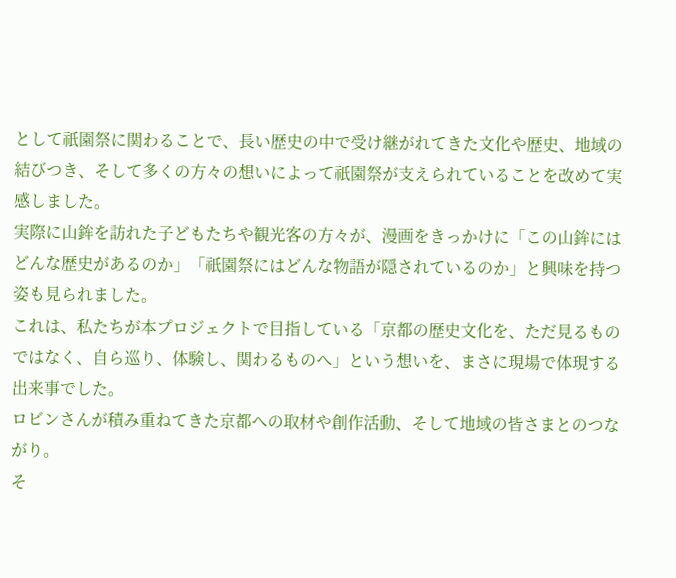として祇園祭に関わることで、長い歴史の中で受け継がれてきた文化や歴史、地域の結びつき、そして多くの方々の想いによって祇園祭が支えられていることを改めて実感しました。
実際に山鉾を訪れた子どもたちや観光客の方々が、漫画をきっかけに「この山鉾にはどんな歴史があるのか」「祇園祭にはどんな物語が隠されているのか」と興味を持つ姿も見られました。
これは、私たちが本プロジェクトで目指している「京都の歴史文化を、ただ見るものではなく、自ら巡り、体験し、関わるものへ」という想いを、まさに現場で体現する出来事でした。
ロビンさんが積み重ねてきた京都への取材や創作活動、そして地域の皆さまとのつながり。
そ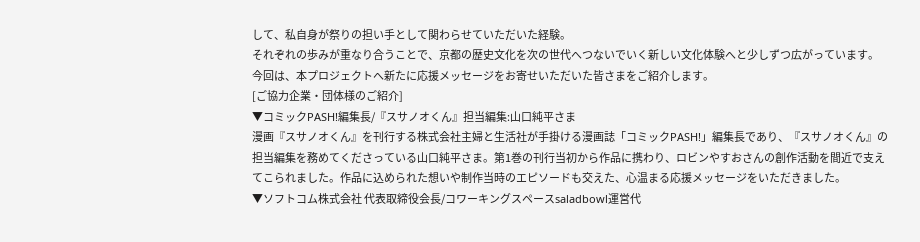して、私自身が祭りの担い手として関わらせていただいた経験。
それぞれの歩みが重なり合うことで、京都の歴史文化を次の世代へつないでいく新しい文化体験へと少しずつ広がっています。
今回は、本プロジェクトへ新たに応援メッセージをお寄せいただいた皆さまをご紹介します。
[ご協力企業・団体様のご紹介]
▼コミックPASH!編集長/『スサノオくん』担当編集:山口純平さま
漫画『スサノオくん』を刊行する株式会社主婦と生活社が手掛ける漫画誌「コミックPASH!」編集長であり、『スサノオくん』の担当編集を務めてくださっている山口純平さま。第1巻の刊行当初から作品に携わり、ロビンやすおさんの創作活動を間近で支えてこられました。作品に込められた想いや制作当時のエピソードも交えた、心温まる応援メッセージをいただきました。
▼ソフトコム株式会社 代表取締役会長/コワーキングスペースsaladbowl運営代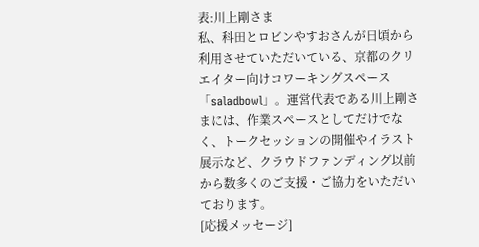表:川上剛さま
私、科田とロビンやすおさんが日頃から利用させていただいている、京都のクリエイター向けコワーキングスペース「saladbowl」。運営代表である川上剛さまには、作業スペースとしてだけでなく、トークセッションの開催やイラスト展示など、クラウドファンディング以前から数多くのご支援・ご協力をいただいております。
[応援メッセージ]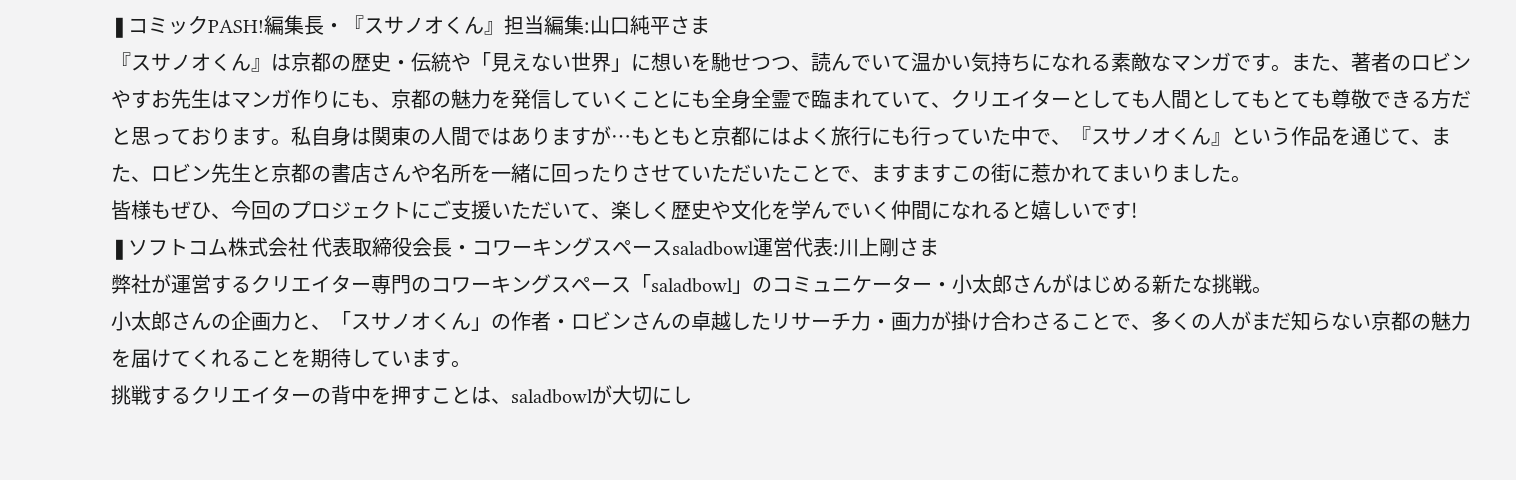❚コミックPASH!編集長・『スサノオくん』担当編集:山口純平さま
『スサノオくん』は京都の歴史・伝統や「見えない世界」に想いを馳せつつ、読んでいて温かい気持ちになれる素敵なマンガです。また、著者のロビンやすお先生はマンガ作りにも、京都の魅力を発信していくことにも全身全霊で臨まれていて、クリエイターとしても人間としてもとても尊敬できる方だと思っております。私自身は関東の人間ではありますが…もともと京都にはよく旅行にも行っていた中で、『スサノオくん』という作品を通じて、また、ロビン先生と京都の書店さんや名所を一緒に回ったりさせていただいたことで、ますますこの街に惹かれてまいりました。
皆様もぜひ、今回のプロジェクトにご支援いただいて、楽しく歴史や文化を学んでいく仲間になれると嬉しいです!
❚ソフトコム株式会社 代表取締役会長・コワーキングスペースsaladbowl運営代表:川上剛さま
弊社が運営するクリエイター専門のコワーキングスペース「saladbowl」のコミュニケーター・小太郎さんがはじめる新たな挑戦。
小太郎さんの企画力と、「スサノオくん」の作者・ロビンさんの卓越したリサーチ力・画力が掛け合わさることで、多くの人がまだ知らない京都の魅力を届けてくれることを期待しています。
挑戦するクリエイターの背中を押すことは、saladbowlが大切にし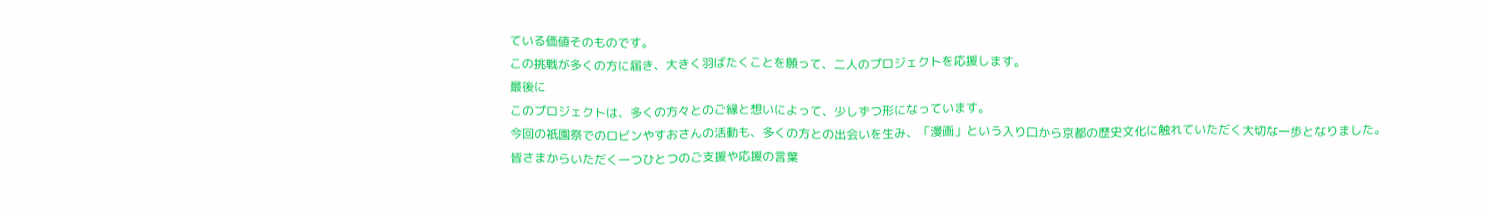ている価値そのものです。
この挑戦が多くの方に届き、大きく羽ばたくことを願って、二人のプロジェクトを応援します。
最後に
このプロジェクトは、多くの方々とのご縁と想いによって、少しずつ形になっています。
今回の祇園祭でのロビンやすおさんの活動も、多くの方との出会いを生み、「漫画」という入り口から京都の歴史文化に触れていただく大切な一歩となりました。
皆さまからいただく一つひとつのご支援や応援の言葉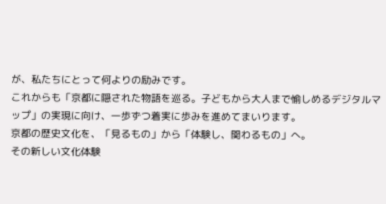が、私たちにとって何よりの励みです。
これからも「京都に隠された物語を巡る。子どもから大人まで愉しめるデジタルマップ」の実現に向け、一歩ずつ着実に歩みを進めてまいります。
京都の歴史文化を、「見るもの」から「体験し、関わるもの」へ。
その新しい文化体験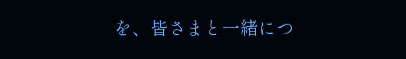を、皆さまと一緒につ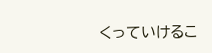くっていけるこ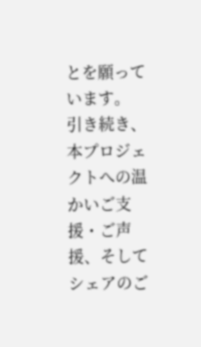とを願っています。
引き続き、本プロジェクトへの温かいご支援・ご声援、そしてシェアのご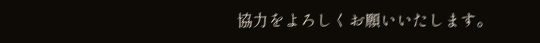協力をよろしくお願いいたします。